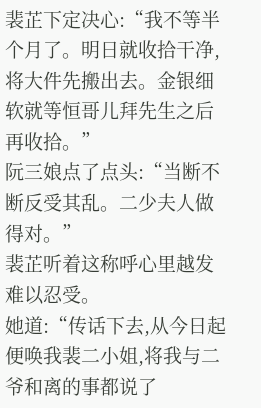裴芷下定决心:“我不等半个月了。明日就收拾干净,将大件先搬出去。金银细软就等恒哥儿拜先生之后再收拾。”
阮三娘点了点头:“当断不断反受其乱。二少夫人做得对。”
裴芷听着这称呼心里越发难以忍受。
她道:“传话下去,从今日起便唤我裴二小姐,将我与二爷和离的事都说了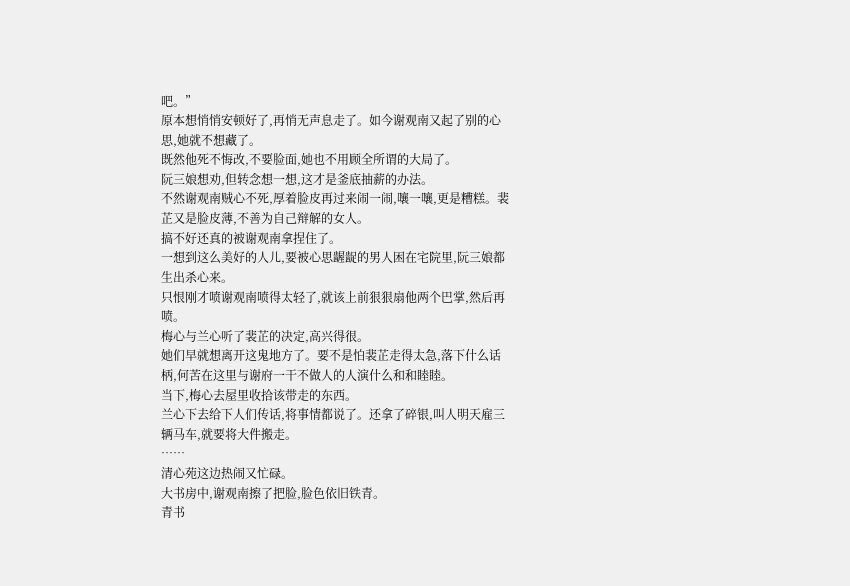吧。”
原本想悄悄安顿好了,再悄无声息走了。如今谢观南又起了别的心思,她就不想藏了。
既然他死不悔改,不要脸面,她也不用顾全所谓的大局了。
阮三娘想劝,但转念想一想,这才是釜底抽薪的办法。
不然谢观南贼心不死,厚着脸皮再过来闹一闹,嚷一嚷,更是糟糕。裴芷又是脸皮薄,不善为自己辩解的女人。
搞不好还真的被谢观南拿捏住了。
一想到这么美好的人儿,要被心思龌龊的男人困在宅院里,阮三娘都生出杀心来。
只恨刚才喷谢观南喷得太轻了,就该上前狠狠扇他两个巴掌,然后再喷。
梅心与兰心听了裴芷的决定,高兴得很。
她们早就想离开这鬼地方了。要不是怕裴芷走得太急,落下什么话柄,何苦在这里与谢府一干不做人的人演什么和和睦睦。
当下,梅心去屋里收拾该带走的东西。
兰心下去给下人们传话,将事情都说了。还拿了碎银,叫人明天雇三辆马车,就要将大件搬走。
……
清心苑这边热闹又忙碌。
大书房中,谢观南擦了把脸,脸色依旧铁青。
青书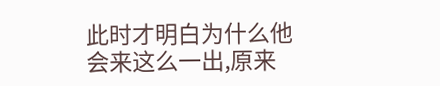此时才明白为什么他会来这么一出,原来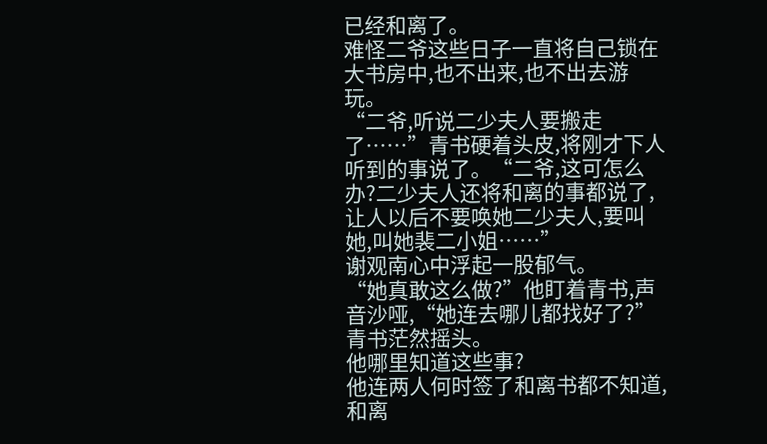已经和离了。
难怪二爷这些日子一直将自己锁在大书房中,也不出来,也不出去游玩。
“二爷,听说二少夫人要搬走了……”青书硬着头皮,将刚才下人听到的事说了。“二爷,这可怎么办?二少夫人还将和离的事都说了,让人以后不要唤她二少夫人,要叫她,叫她裴二小姐……”
谢观南心中浮起一股郁气。
“她真敢这么做?”他盯着青书,声音沙哑,“她连去哪儿都找好了?”
青书茫然摇头。
他哪里知道这些事?
他连两人何时签了和离书都不知道,和离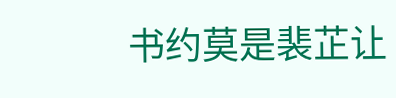书约莫是裴芷让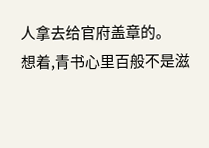人拿去给官府盖章的。
想着,青书心里百般不是滋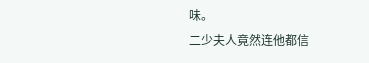味。
二少夫人竟然连他都信